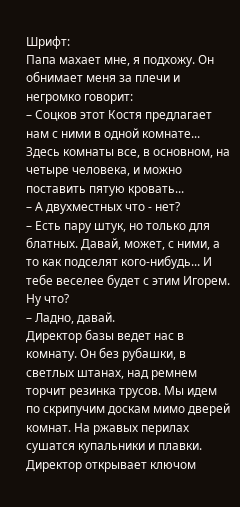Шрифт:
Папа махает мне, я подхожу. Он обнимает меня за плечи и негромко говорит:
– Соцков этот Костя предлагает нам с ними в одной комнате... Здесь комнаты все, в основном, на четыре человека, и можно поставить пятую кровать...
– А двухместных что - нет?
– Есть пару штук, но только для блатных. Давай, может, с ними, а то как подселят кого-нибудь... И тебе веселее будет с этим Игорем. Ну что?
– Ладно, давай.
Директор базы ведет нас в комнату. Он без рубашки, в светлых штанах, над ремнем торчит резинка трусов. Мы идем по скрипучим доскам мимо дверей комнат. На ржавых перилах сушатся купальники и плавки.
Директор открывает ключом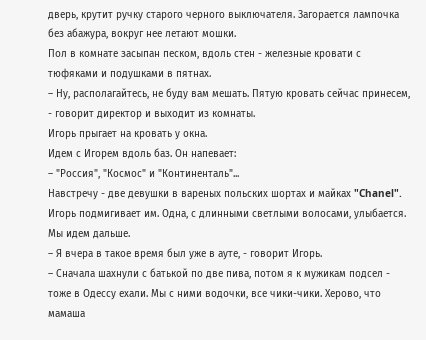дверь, крутит ручку старого черного выключателя. Загорается лампочка без абажура, вокруг нее летают мошки.
Пол в комнате засыпан песком, вдоль стен - железные кровати с тюфяками и подушками в пятнах.
– Ну, располагайтесь, не буду вам мешать. Пятую кровать сейчас принесем, - говорит директор и выходит из комнаты.
Игорь прыгает на кровать у окна.
Идем с Игорем вдоль баз. Он напевает:
– "Россия", "Космос" и "Континенталь"...
Навстречу - две девушки в вареных польских шортах и майках "Chanel". Игорь подмигивает им. Одна, с длинными светлыми волосами, улыбается. Мы идем дальше.
– Я вчера в такое время был уже в ауте, - говорит Игорь.
– Сначала шахнули с батькой по две пива, потом я к мужикам подсел - тоже в Одессу ехали. Мы с ними водочки, все чики-чики. Херово, что мамаша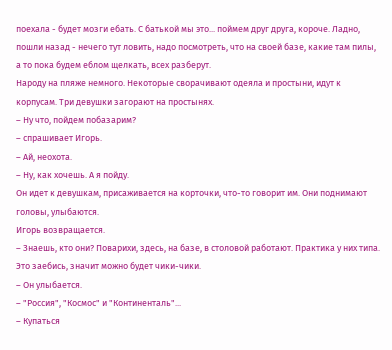поехала - будет мозги ебать. С батькой мы это... поймем друг друга, короче. Ладно, пошли назад - нечего тут ловить, надо посмотреть, что на своей базе, какие там пилы, а то пока будем еблом щелкать, всех разберут.
Народу на пляже немного. Некоторые сворачивают одеяла и простыни, идут к корпусам. Три девушки загорают на простынях.
– Ну что, пойдем побазарим?
– спрашивает Игорь.
– Ай, неохота.
– Ну, как хочешь. А я пойду.
Он идет к девушкам, присаживается на корточки, что-то говорит им. Они поднимают головы, улыбаются.
Игорь возвращается.
– Знаешь, кто они? Поварихи, здесь, на базе, в столовой работают. Практика у них типа. Это заебись, значит можно будет чики-чики.
– Он улыбается.
– "Россия", "Космос" и "Континенталь"...
– Купаться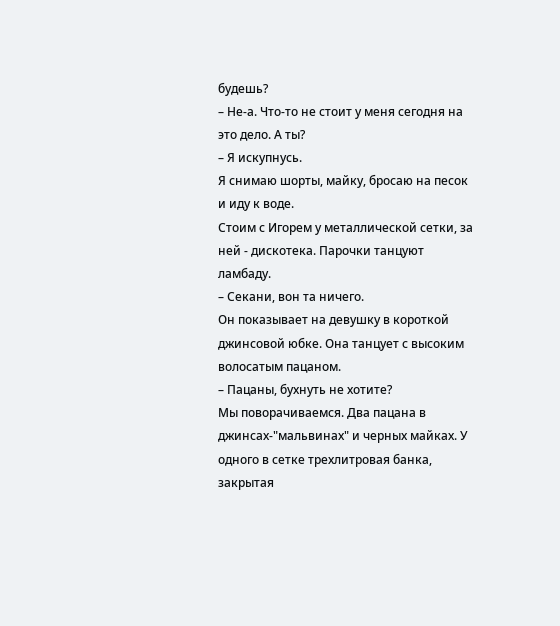будешь?
– Не-а. Что-то не стоит у меня сегодня на это дело. А ты?
– Я искупнусь.
Я снимаю шорты, майку, бросаю на песок и иду к воде.
Стоим с Игорем у металлической сетки, за ней - дискотека. Парочки танцуют ламбаду.
– Секани, вон та ничего.
Он показывает на девушку в короткой джинсовой юбке. Она танцует с высоким волосатым пацаном.
– Пацаны, бухнуть не хотите?
Мы поворачиваемся. Два пацана в джинсах-"мальвинах" и черных майках. У одного в сетке трехлитровая банка, закрытая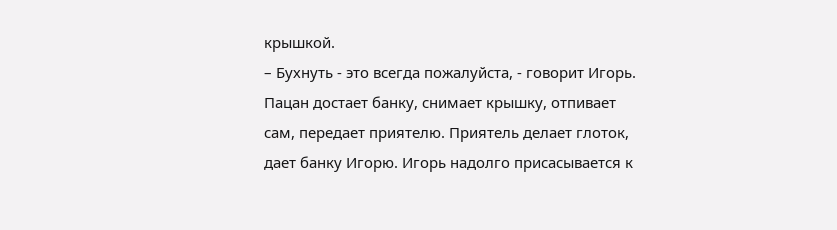крышкой.
– Бухнуть - это всегда пожалуйста, - говорит Игорь.
Пацан достает банку, снимает крышку, отпивает сам, передает приятелю. Приятель делает глоток, дает банку Игорю. Игорь надолго присасывается к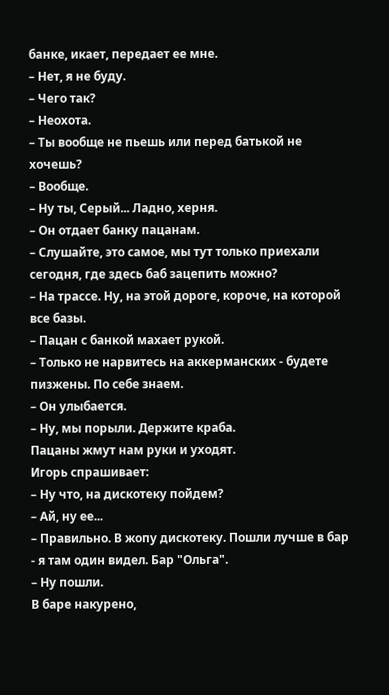банке, икает, передает ее мне.
– Нет, я не буду.
– Чего так?
– Неохота.
– Ты вообще не пьешь или перед батькой не хочешь?
– Вообще.
– Ну ты, Серый... Ладно, херня.
– Он отдает банку пацанам.
– Слушайте, это самое, мы тут только приехали сегодня, где здесь баб зацепить можно?
– На трассе. Ну, на этой дороге, короче, на которой все базы.
– Пацан с банкой махает рукой.
– Только не нарвитесь на аккерманских - будете пизжены. По себе знаем.
– Он улыбается.
– Ну, мы порыли. Держите краба.
Пацаны жмут нам руки и уходят.
Игорь спрашивает:
– Ну что, на дискотеку пойдем?
– Ай, ну ее...
– Правильно. В жопу дискотеку. Пошли лучше в бар - я там один видел. Бар "Ольга".
– Ну пошли.
В баре накурено,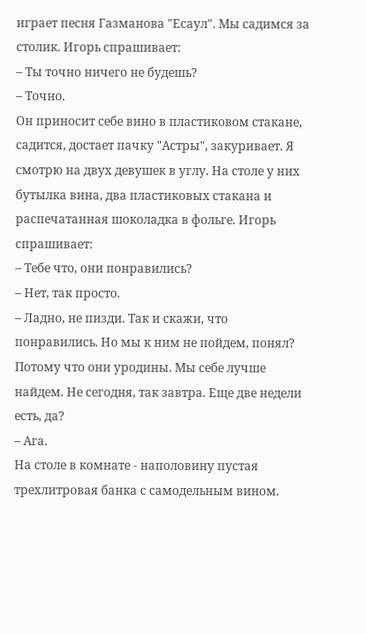играет песня Газманова "Есаул". Мы садимся за столик. Игорь спрашивает:
– Ты точно ничего не будешь?
– Точно.
Он приносит себе вино в пластиковом стакане, садится, достает пачку "Астры", закуривает. Я смотрю на двух девушек в углу. На столе у них бутылка вина, два пластиковых стакана и распечатанная шоколадка в фольге. Игорь спрашивает:
– Тебе что, они понравились?
– Нет, так просто.
– Ладно, не пизди. Так и скажи, что понравились. Но мы к ним не пойдем, понял? Потому что они уродины. Мы себе лучше найдем. Не сегодня, так завтра. Еще две недели есть, да?
– Ага.
На столе в комнате - наполовину пустая трехлитровая банка с самодельным вином.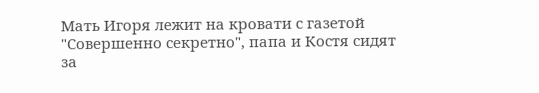Мать Игоря лежит на кровати с газетой "Совершенно секретно", папа и Костя сидят за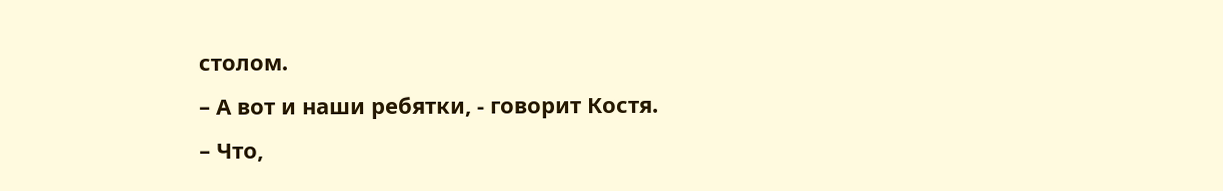столом.
– А вот и наши ребятки, - говорит Костя.
– Что,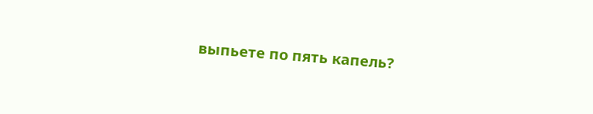выпьете по пять капель?